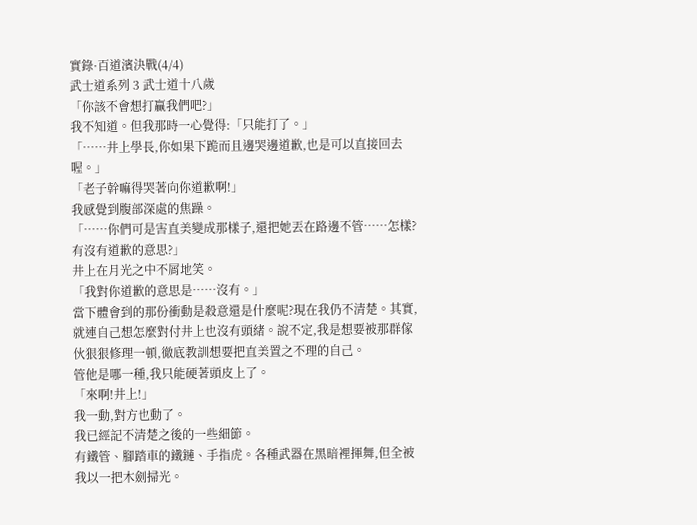實錄·百道濱決戰(4/4)
武士道系列 3 武士道十八歲
「你該不會想打贏我們吧?」
我不知道。但我那時一心覺得:「只能打了。」
「……井上學長,你如果下跪而且邊哭邊道歉,也是可以直接回去喔。」
「老子幹嘛得哭著向你道歉啊!」
我感覺到腹部深處的焦躁。
「……你們可是害直美變成那樣子,還把她丟在路邊不管……怎樣?有沒有道歉的意思?」
井上在月光之中不屑地笑。
「我對你道歉的意思是……沒有。」
當下體會到的那份衝動是殺意還是什麼呢?現在我仍不清楚。其實,就連自己想怎麼對付井上也沒有頭緒。說不定,我是想要被那群傢伙狠狠修理一頓,徹底教訓想要把直美置之不理的自己。
管他是哪一種,我只能硬著頭皮上了。
「來啊!井上!」
我一動,對方也動了。
我已經記不清楚之後的一些細節。
有鐵管、腳踏車的鐵鏈、手指虎。各種武器在黑暗裡揮舞,但全被我以一把木劍掃光。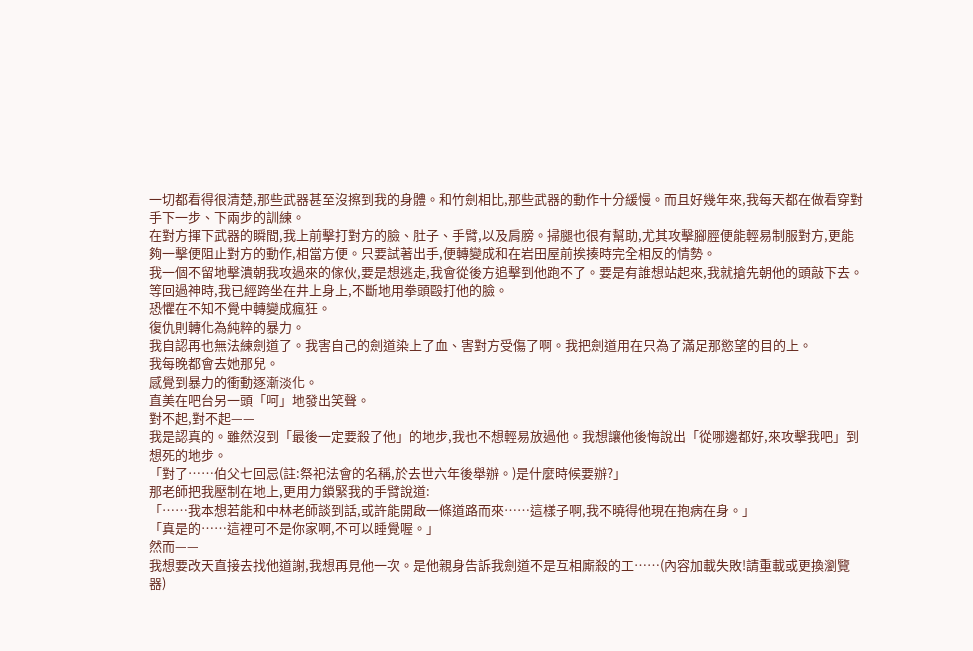一切都看得很清楚,那些武器甚至沒擦到我的身體。和竹劍相比,那些武器的動作十分緩慢。而且好幾年來,我每天都在做看穿對手下一步、下兩步的訓練。
在對方揮下武器的瞬間,我上前擊打對方的臉、肚子、手臂,以及肩膀。掃腿也很有幫助,尤其攻擊腳脛便能輕易制服對方,更能夠一擊便阻止對方的動作,相當方便。只要試著出手,便轉變成和在岩田屋前挨揍時完全相反的情勢。
我一個不留地擊潰朝我攻過來的傢伙,要是想逃走,我會從後方追擊到他跑不了。要是有誰想站起來,我就搶先朝他的頭敲下去。
等回過神時,我已經跨坐在井上身上,不斷地用拳頭毆打他的臉。
恐懼在不知不覺中轉變成瘋狂。
復仇則轉化為純粹的暴力。
我自認再也無法練劍道了。我害自己的劍道染上了血、害對方受傷了啊。我把劍道用在只為了滿足那慾望的目的上。
我每晚都會去她那兒。
感覺到暴力的衝動逐漸淡化。
直美在吧台另一頭「呵」地發出笑聲。
對不起,對不起——
我是認真的。雖然沒到「最後一定要殺了他」的地步,我也不想輕易放過他。我想讓他後悔說出「從哪邊都好,來攻擊我吧」到想死的地步。
「對了……伯父七回忌(註:祭祀法會的名稱,於去世六年後舉辦。)是什麼時候要辦?」
那老師把我壓制在地上,更用力鎖緊我的手臂說道:
「……我本想若能和中林老師談到話,或許能開啟一條道路而來……這樣子啊,我不曉得他現在抱病在身。」
「真是的……這裡可不是你家啊,不可以睡覺喔。」
然而——
我想要改天直接去找他道謝,我想再見他一次。是他親身告訴我劍道不是互相廝殺的工……(內容加載失敗!請重載或更換瀏覽器)